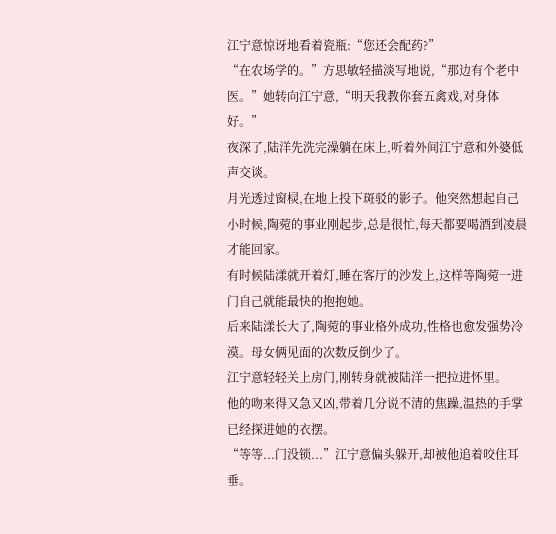江宁意惊讶地看着瓷瓶:“您还会配药?”
“在农场学的。”方思敏轻描淡写地说,“那边有个老中医。”她转向江宁意,“明天我教你套五禽戏,对身体好。”
夜深了,陆洋先洗完澡躺在床上,听着外间江宁意和外婆低声交谈。
月光透过窗棂,在地上投下斑驳的影子。他突然想起自己小时候,陶菀的事业刚起步,总是很忙,每天都要喝酒到凌晨才能回家。
有时候陆漾就开着灯,睡在客厅的沙发上,这样等陶菀一进门自己就能最快的抱抱她。
后来陆漾长大了,陶菀的事业格外成功,性格也愈发强势冷漠。母女俩见面的次数反倒少了。
江宁意轻轻关上房门,刚转身就被陆洋一把拉进怀里。
他的吻来得又急又凶,带着几分说不清的焦躁,温热的手掌已经探进她的衣摆。
“等等...门没锁...”江宁意偏头躲开,却被他追着咬住耳垂。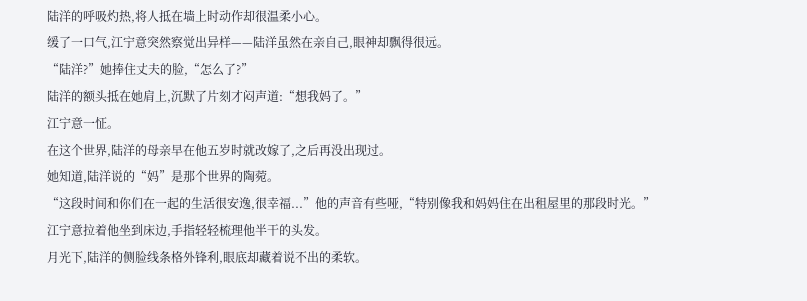陆洋的呼吸灼热,将人抵在墙上时动作却很温柔小心。
缓了一口气,江宁意突然察觉出异样——陆洋虽然在亲自己,眼神却飘得很远。
“陆洋?”她捧住丈夫的脸,“怎么了?”
陆洋的额头抵在她肩上,沉默了片刻才闷声道:“想我妈了。”
江宁意一怔。
在这个世界,陆洋的母亲早在他五岁时就改嫁了,之后再没出现过。
她知道,陆洋说的“妈”是那个世界的陶菀。
“这段时间和你们在一起的生活很安逸,很幸福...”他的声音有些哑,“特别像我和妈妈住在出租屋里的那段时光。”
江宁意拉着他坐到床边,手指轻轻梳理他半干的头发。
月光下,陆洋的侧脸线条格外锋利,眼底却藏着说不出的柔软。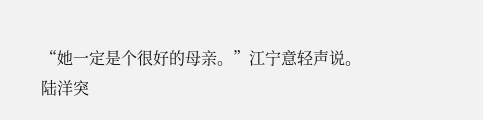“她一定是个很好的母亲。”江宁意轻声说。
陆洋突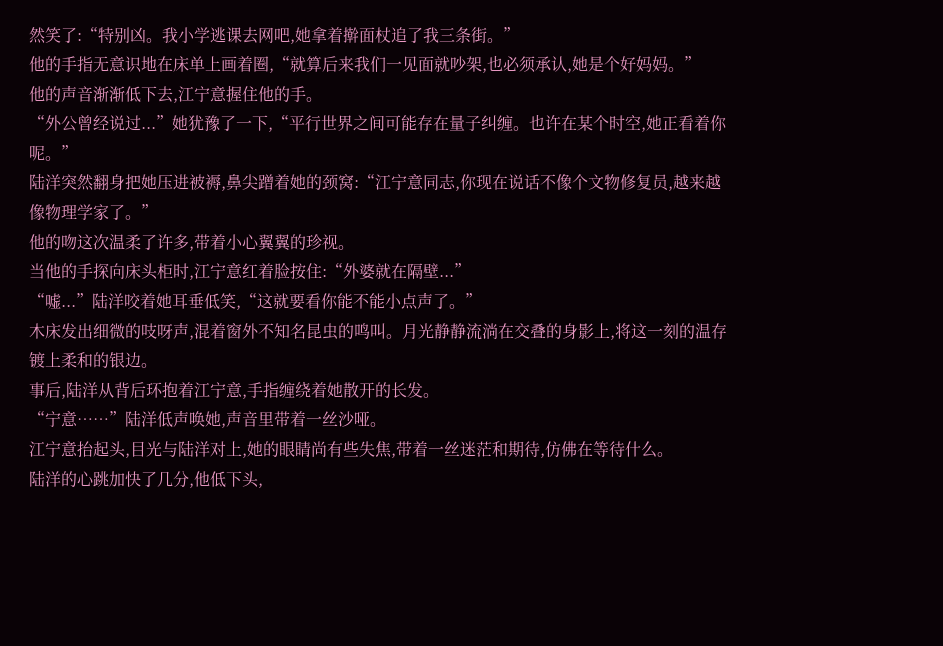然笑了:“特别凶。我小学逃课去网吧,她拿着擀面杖追了我三条街。”
他的手指无意识地在床单上画着圈,“就算后来我们一见面就吵架,也必须承认,她是个好妈妈。”
他的声音渐渐低下去,江宁意握住他的手。
“外公曾经说过...”她犹豫了一下,“平行世界之间可能存在量子纠缠。也许在某个时空,她正看着你呢。”
陆洋突然翻身把她压进被褥,鼻尖蹭着她的颈窝:“江宁意同志,你现在说话不像个文物修复员,越来越像物理学家了。”
他的吻这次温柔了许多,带着小心翼翼的珍视。
当他的手探向床头柜时,江宁意红着脸按住:“外婆就在隔壁...”
“嘘...”陆洋咬着她耳垂低笑,“这就要看你能不能小点声了。”
木床发出细微的吱呀声,混着窗外不知名昆虫的鸣叫。月光静静流淌在交叠的身影上,将这一刻的温存镀上柔和的银边。
事后,陆洋从背后环抱着江宁意,手指缠绕着她散开的长发。
“宁意……”陆洋低声唤她,声音里带着一丝沙哑。
江宁意抬起头,目光与陆洋对上,她的眼睛尚有些失焦,带着一丝迷茫和期待,仿佛在等待什么。
陆洋的心跳加快了几分,他低下头,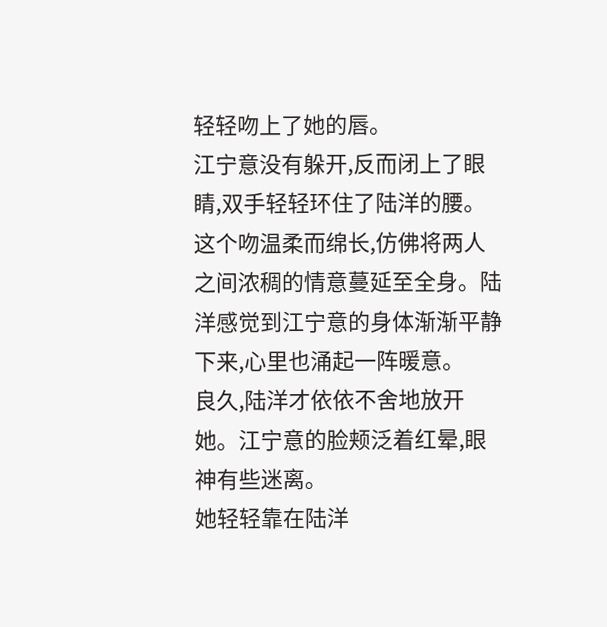轻轻吻上了她的唇。
江宁意没有躲开,反而闭上了眼睛,双手轻轻环住了陆洋的腰。
这个吻温柔而绵长,仿佛将两人之间浓稠的情意蔓延至全身。陆洋感觉到江宁意的身体渐渐平静下来,心里也涌起一阵暖意。
良久,陆洋才依依不舍地放开她。江宁意的脸颊泛着红晕,眼神有些迷离。
她轻轻靠在陆洋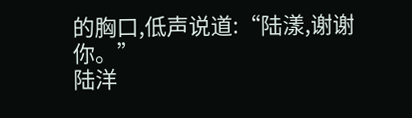的胸口,低声说道:“陆漾,谢谢你。”
陆洋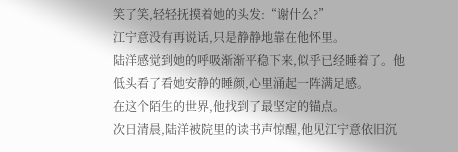笑了笑,轻轻抚摸着她的头发:“谢什么?”
江宁意没有再说话,只是静静地靠在他怀里。
陆洋感觉到她的呼吸渐渐平稳下来,似乎已经睡着了。他低头看了看她安静的睡颜,心里涌起一阵满足感。
在这个陌生的世界,他找到了最坚定的锚点。
次日清晨,陆洋被院里的读书声惊醒,他见江宁意依旧沉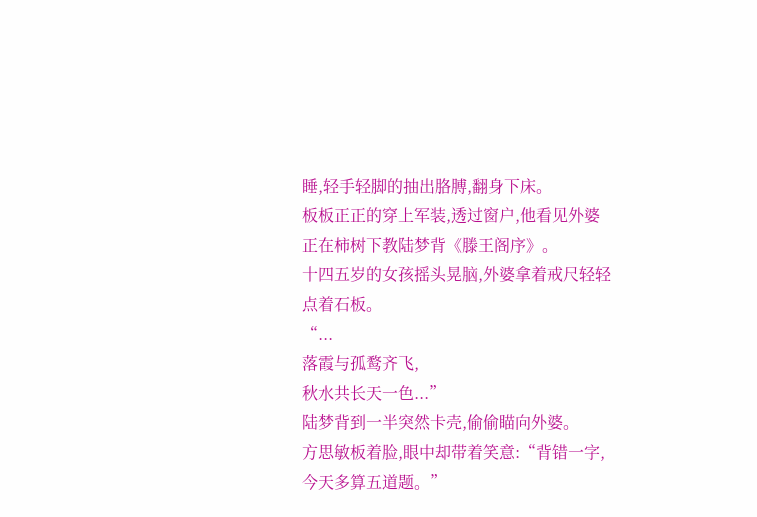睡,轻手轻脚的抽出胳膊,翻身下床。
板板正正的穿上军装,透过窗户,他看见外婆正在柿树下教陆梦背《滕王阁序》。
十四五岁的女孩摇头晃脑,外婆拿着戒尺轻轻点着石板。
“...
落霞与孤鹜齐飞,
秋水共长天一色...”
陆梦背到一半突然卡壳,偷偷瞄向外婆。
方思敏板着脸,眼中却带着笑意:“背错一字,今天多算五道题。”